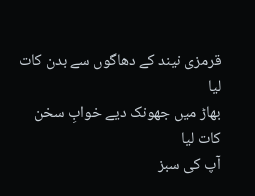قرمزی نیند کے دھاگوں سے بدن کات لیا
بھاڑ میں جھونک دیے خوابِ سخن کات لیا
آپ کی سبز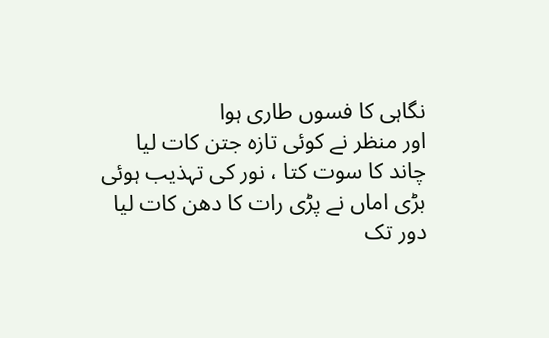نگاہی کا فسوں طاری ہوا
اور منظر نے کوئی تازہ جتن کات لیا
چاند کا سوت کتا ، نور کی تہذیب ہوئی
بڑی اماں نے پڑی رات کا دھن کات لیا
دور تک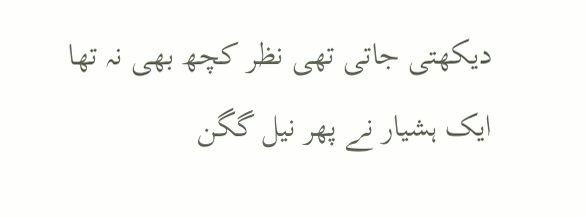دیکھتی جاتی تھی نظر کچھ بھی نہ تھا
ایک ہشیار نے پھر نیل گگن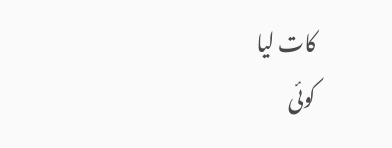کات لیا
کوئی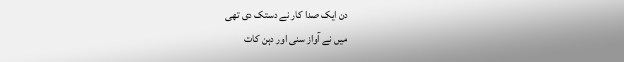دن ایک صدا کار نے دستک دی تھی
میں نے آواز سنی اور دہن کات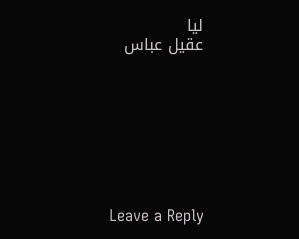لیا
عقیل عباس








Leave a Reply